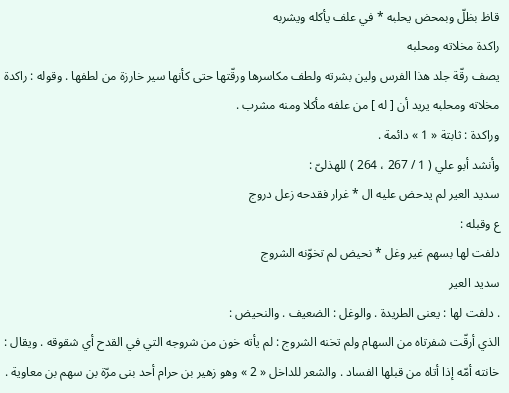قاظ بظلّ وبمحض يحلبه * في علف يأكله ويشربه
راكدة مخلاته ومحلبه
يصف رقّة جلد هذا الفرس ولين بشرته ولطف مكاسرها ورقّتها حتى كأنها سير خارزة من لطفها . وقوله : راكدة مخلاته ومحلبه يريد أن [ له ] من علفه مأكلا ومنه مشرب .
وراكدة : ثابتة « 1 » دائمة .
وأنشد أبو علي ( 1 / 267 ، 264 ) للهذلىّ :
سديد العير لم يدحض عليه ال * غرار فقدحه زعل دروج
ع وقبله :
دلفت لها بسهم غير وغل * نحيض لم تخوّنه الشروج
سديد العير
. دلفت لها : يعنى الطريدة . والوغل : الضعيف . والنحيض :
الذي أرقّت شفرتاه من السهام ولم تخنه الشروج : لم يأته خون من شروجه التي في القدح أي شقوقه . ويقال : خانته أمّه إذا أتاه من قبلها الفساد . والشعر للداخل « 2 » وهو زهير بن حرام أحد بنى مرّة بن سهم بن معاوية .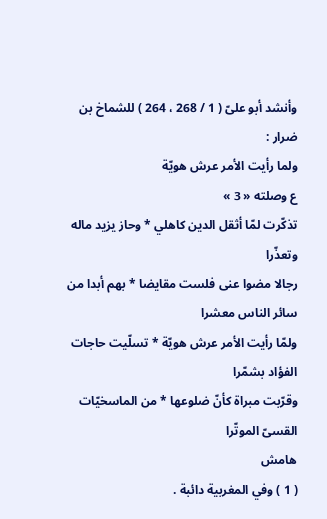وأنشد أبو علىّ ( 1 / 268 ، 264 ) للشماخ بن ضرار :
ولما رأيت الأمر عرش هويّة
ع وصلته « 3 »
تذكّرت لمّا أثقل الدين كاهلي * وحاز يزيد ماله وتعذّرا
رجالا مضوا عنى فلست مقايضا * بهم أبدا من سائر الناس معشرا
ولمّا رأيت الأمر عرش هويّة * تسلّيت حاجات الفؤاد بشمّرا
وقرّبت مبراة كأنّ ضلوعها * من الماسخيّات القسىّ الموتّرا
هامش
( 1 ) وفي المغربية دائبة .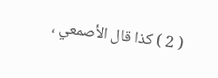( 2 ) كذا قال الأصمعي ،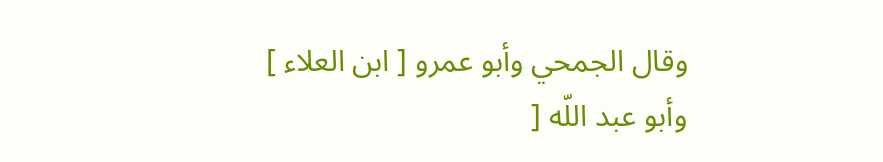وقال الجمحي وأبو عمرو [ ابن العلاء ] وأبو عبد اللّه [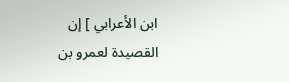ابن الأعرابي ] إن القصيدة لعمرو بن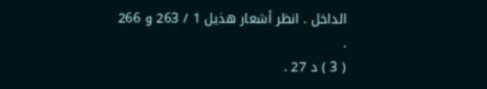الداخل . انظر أشعار هذيل 1 / 263 و 266 .
( 3 ) د 27 .